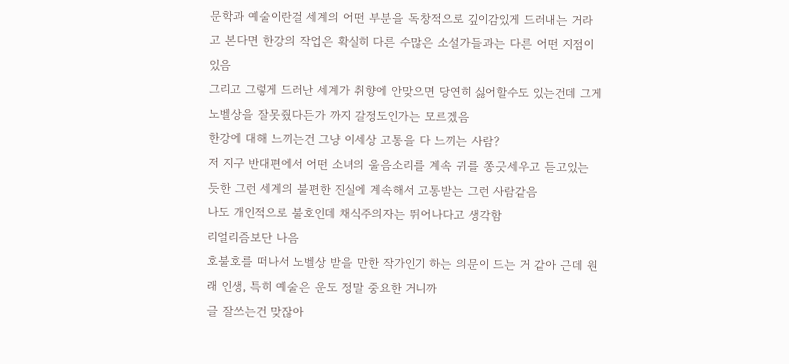문학과 예술이란걸 세계의 어떤 부분을 독창적으로 깊이감있게 드러내는 거라고 본다면 한강의 작업은 확실히 다른 수많은 소설가들과는 다른 어떤 지점이 있음
그리고 그렇게 드러난 세계가 취향에 안맞으면 당연히 싫어할수도 있는건데 그게 노벨상을 잘못줬다든가 까지 갈정도인가는 모르겠음
한강에 대해 느끼는건 그냥 이세상 고통을 다 느끼는 사람?
저 지구 반대편에서 어떤 소녀의 울음소리를 계속 귀를 쫑긋세우고 듣고있는 듯한 그런 세계의 불편한 진실에 계속해서 고통받는 그런 사람같음
나도 개인적으로 불호인데 채식주의자는 뛰어나다고 생각함
리얼리즘보단 나음
호불호를 떠나서 노벨상 받을 만한 작가인기 하는 의문이 드는 거 같아 근데 원래 인생, 특히 예술은 운도 정말 중요한 거니까
글 잘쓰는건 맞잖아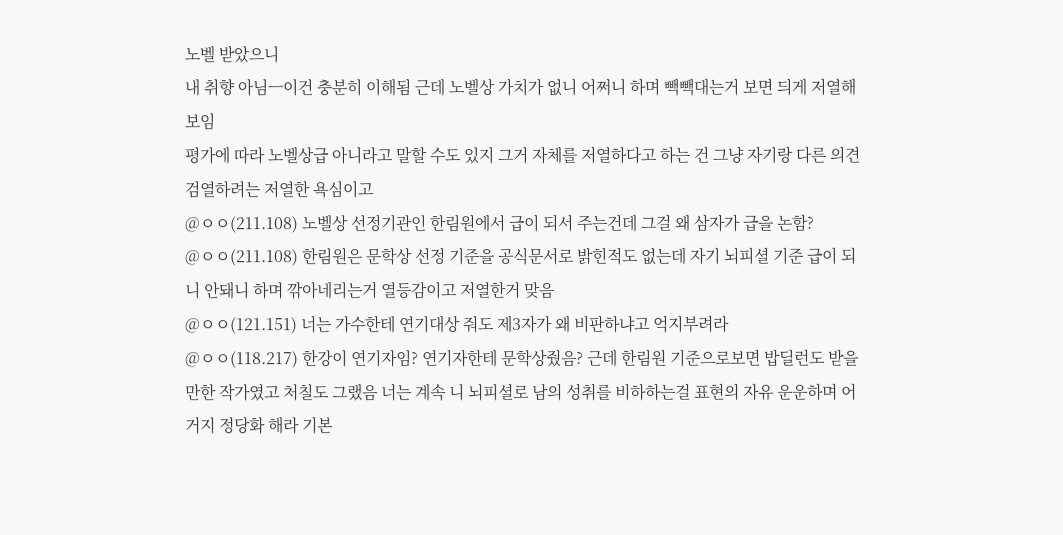노벨 받았으니
내 취향 아님ㅡ이건 충분히 이해됨 근데 노벨상 가치가 없니 어쩌니 하며 빽빽대는거 보면 듸게 저열해보임
평가에 따라 노벨상급 아니라고 말할 수도 있지 그거 자체를 저열하다고 하는 건 그냥 자기랑 다른 의견 검열하려는 저열한 욕심이고
@ㅇㅇ(211.108) 노벨상 선정기관인 한림원에서 급이 되서 주는건데 그걸 왜 삼자가 급을 논함?
@ㅇㅇ(211.108) 한림원은 문학상 선정 기준을 공식문서로 밝힌적도 없는데 자기 뇌피셜 기준 급이 되니 안돼니 하며 깎아네리는거 열등감이고 저열한거 맞음
@ㅇㅇ(121.151) 너는 가수한테 연기대상 줘도 제3자가 왜 비판하냐고 억지부려라
@ㅇㅇ(118.217) 한강이 연기자임? 연기자한테 문학상줬음? 근데 한림원 기준으로보면 밥딜런도 받을만한 작가였고 처칠도 그랬음 너는 계속 니 뇌피셜로 남의 성취를 비하하는걸 표현의 자유 운운하며 어거지 정당화 해라 기본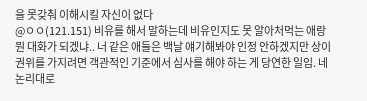을 못갖춰 이해시킬 자신이 없다
@ㅇㅇ(121.151) 비유를 해서 말하는데 비유인지도 못 알아처먹는 애랑 뭔 대화가 되겠냐.. 너 같은 애들은 백날 얘기해봐야 인정 안하겠지만 상이 권위를 가지려면 객관적인 기준에서 심사를 해야 하는 게 당연한 일임. 네 논리대로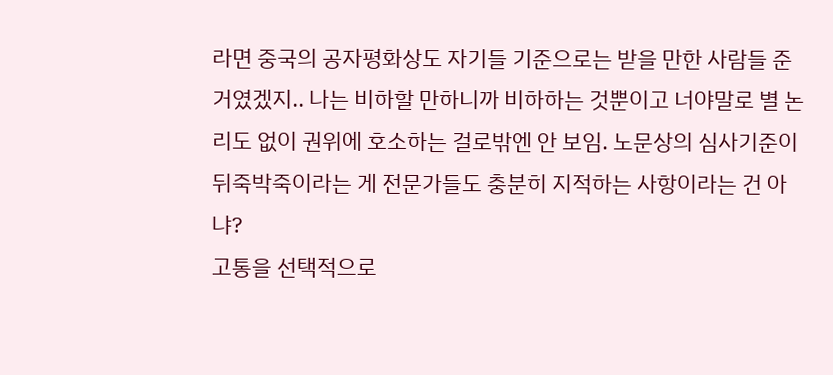라면 중국의 공자평화상도 자기들 기준으로는 받을 만한 사람들 준 거였겠지.. 나는 비하할 만하니까 비하하는 것뿐이고 너야말로 별 논리도 없이 권위에 호소하는 걸로밖엔 안 보임. 노문상의 심사기준이 뒤죽박죽이라는 게 전문가들도 충분히 지적하는 사항이라는 건 아냐?
고통을 선택적으로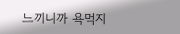느끼니까 욕먹지